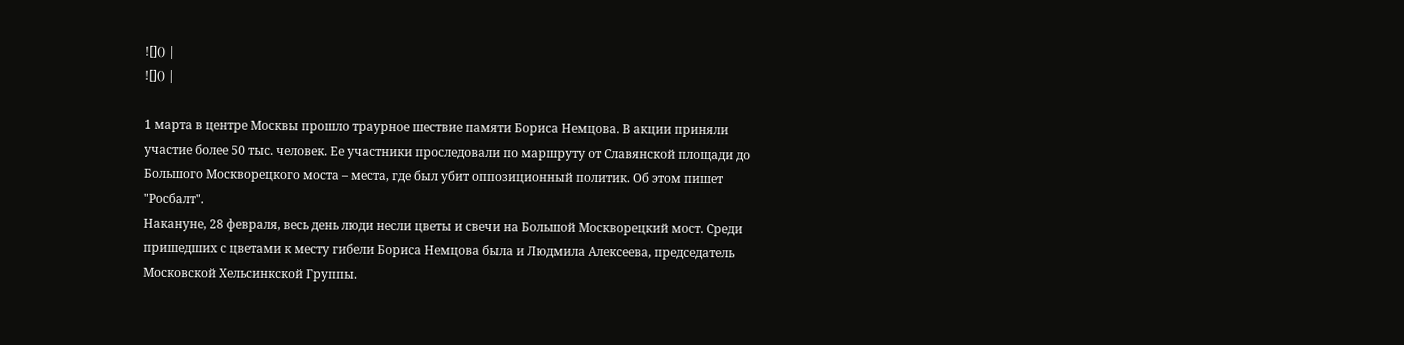![]() |
![]() |

1 марта в центре Москвы прошло траурное шествие памяти Бориса Немцова. В акции приняли участие более 50 тыс. человек. Ее участники проследовали по маршруту от Славянской площади до Большого Москворецкого моста – места, где был убит оппозиционный политик. Об этом пишет "Росбалт".
Накануне, 28 февраля, весь день люди несли цветы и свечи на Большой Москворецкий мост. Среди пришедших с цветами к месту гибели Бориса Немцова была и Людмила Алексеева, председатель Московской Хельсинкской Группы.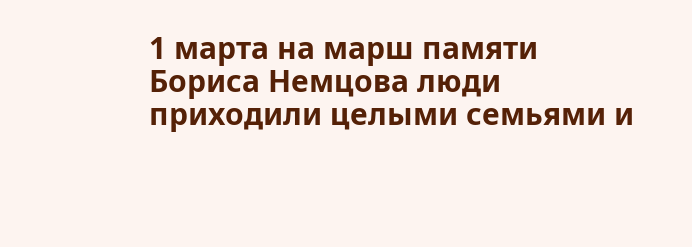1 марта на марш памяти Бориса Немцова люди приходили целыми семьями и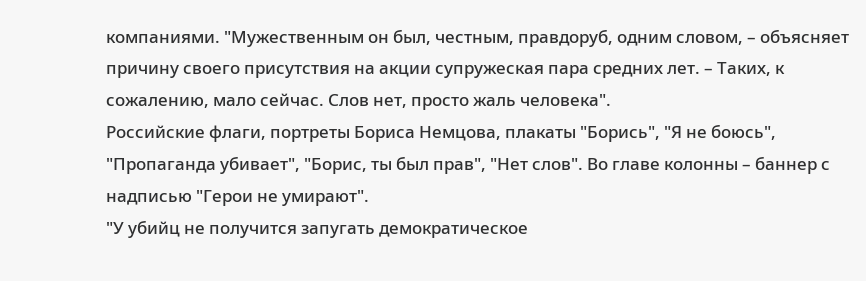компаниями. "Мужественным он был, честным, правдоруб, одним словом, – объясняет причину своего присутствия на акции супружеская пара средних лет. – Таких, к сожалению, мало сейчас. Слов нет, просто жаль человека".
Российские флаги, портреты Бориса Немцова, плакаты "Борись", "Я не боюсь", "Пропаганда убивает", "Борис, ты был прав", "Нет слов". Во главе колонны – баннер с надписью "Герои не умирают".
"У убийц не получится запугать демократическое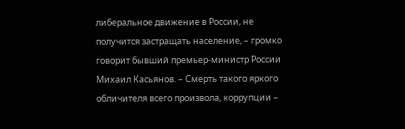либеральное движение в России, не получится застращать население, – громко говорит бывший премьер-министр России Михаил Касьянов. – Смерть такого яркого обличителя всего произвола, коррупции –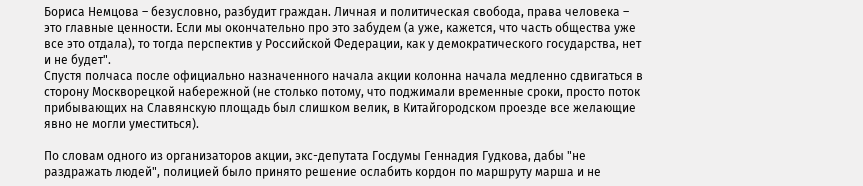Бориса Немцова – безусловно, разбудит граждан. Личная и политическая свобода, права человека – это главные ценности. Если мы окончательно про это забудем (а уже, кажется, что часть общества уже все это отдала), то тогда перспектив у Российской Федерации, как у демократического государства, нет и не будет".
Спустя полчаса после официально назначенного начала акции колонна начала медленно сдвигаться в сторону Москворецкой набережной (не столько потому, что поджимали временные сроки, просто поток прибывающих на Славянскую площадь был слишком велик, в Китайгородском проезде все желающие явно не могли уместиться).

По словам одного из организаторов акции, экс-депутата Госдумы Геннадия Гудкова, дабы "не раздражать людей", полицией было принято решение ослабить кордон по маршруту марша и не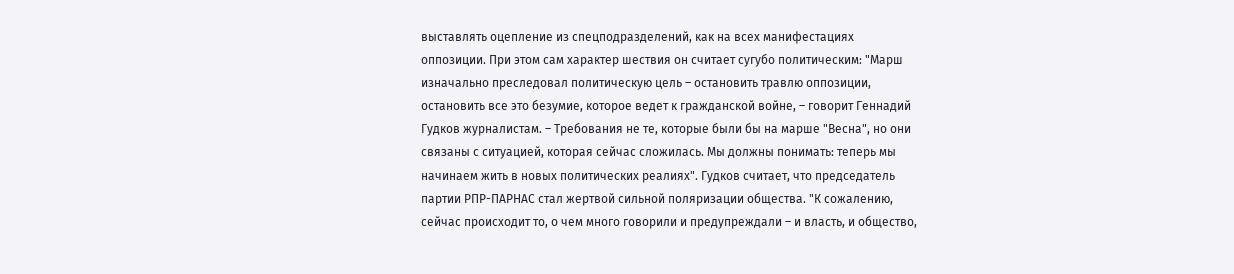выставлять оцепление из спецподразделений, как на всех манифестациях оппозиции. При этом сам характер шествия он считает сугубо политическим: "Марш изначально преследовал политическую цель – остановить травлю оппозиции, остановить все это безумие, которое ведет к гражданской войне, – говорит Геннадий Гудков журналистам. – Требования не те, которые были бы на марше "Весна", но они связаны с ситуацией, которая сейчас сложилась. Мы должны понимать: теперь мы начинаем жить в новых политических реалиях". Гудков считает, что председатель партии РПР-ПАРНАС стал жертвой сильной поляризации общества. "К сожалению, сейчас происходит то, о чем много говорили и предупреждали – и власть, и общество,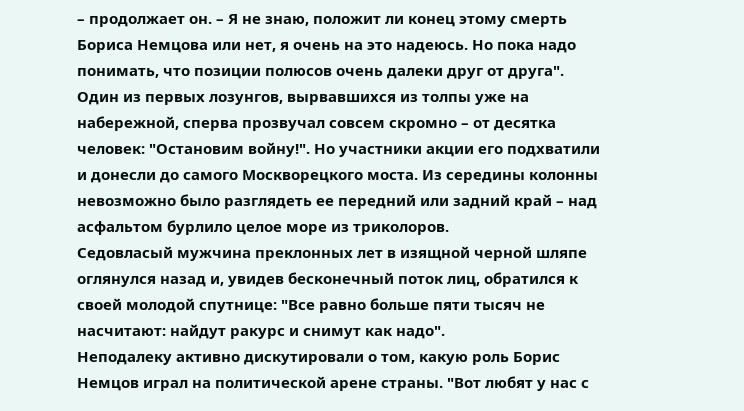– продолжает он. – Я не знаю, положит ли конец этому смерть Бориса Немцова или нет, я очень на это надеюсь. Но пока надо понимать, что позиции полюсов очень далеки друг от друга".
Один из первых лозунгов, вырвавшихся из толпы уже на набережной, сперва прозвучал совсем скромно – от десятка человек: "Остановим войну!". Но участники акции его подхватили и донесли до самого Москворецкого моста. Из середины колонны невозможно было разглядеть ее передний или задний край – над асфальтом бурлило целое море из триколоров.
Седовласый мужчина преклонных лет в изящной черной шляпе оглянулся назад и, увидев бесконечный поток лиц, обратился к своей молодой спутнице: "Все равно больше пяти тысяч не насчитают: найдут ракурс и снимут как надо".
Неподалеку активно дискутировали о том, какую роль Борис Немцов играл на политической арене страны. "Вот любят у нас с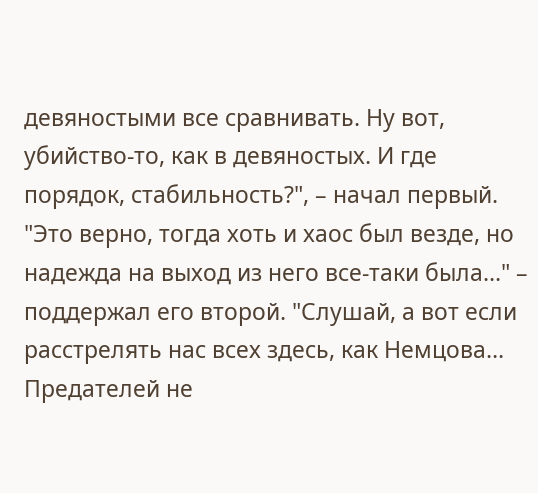девяностыми все сравнивать. Ну вот, убийство-то, как в девяностых. И где порядок, стабильность?", – начал первый. "Это верно, тогда хоть и хаос был везде, но надежда на выход из него все-таки была..." – поддержал его второй. "Слушай, а вот если расстрелять нас всех здесь, как Немцова… Предателей не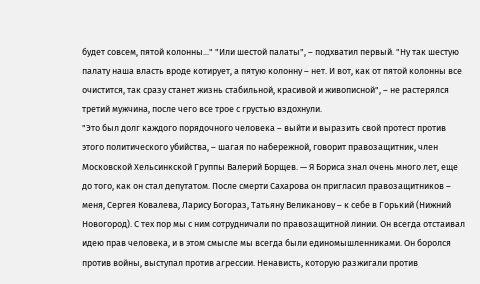будет совсем, пятой колонны..." "Или шестой палаты", – подхватил первый. "Ну так шестую палату наша власть вроде котирует, а пятую колонну – нет. И вот, как от пятой колонны все очистится, так сразу станет жизнь стабильной, красивой и живописной", – не растерялся третий мужчина, после чего все трое с грустью вздохнули.
"Это был долг каждого порядочного человека – выйти и выразить свой протест против этого политического убийства, – шагая по набережной, говорит правозащитник, член Московской Хельсинкской Группы Валерий Борщев. — Я Бориса знал очень много лет, еще до того, как он стал депутатом. После смерти Сахарова он пригласил правозащитников – меня, Сергея Ковалева, Ларису Богораз, Татьяну Великанову – к себе в Горький (Нижний Новогород). С тех пор мы с ним сотрудничали по правозащитной линии. Он всегда отстаивал идею прав человека, и в этом смысле мы всегда были единомышленниками. Он боролся против войны, выступал против агрессии. Ненависть, которую разжигали против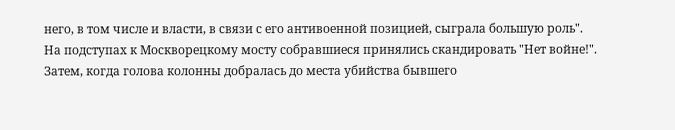него, в том числе и власти, в связи с его антивоенной позицией, сыграла большую роль".
На подступах к Москворецкому мосту собравшиеся принялись скандировать "Нет войне!". Затем, когда голова колонны добралась до места убийства бывшего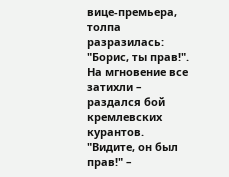вице-премьера, толпа разразилась: "Борис, ты прав!". На мгновение все затихли – раздался бой кремлевских курантов. "Видите, он был прав!" –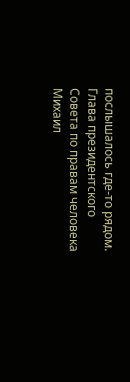послышалось где-то рядом.
Глава президентского Совета по правам человека Михаил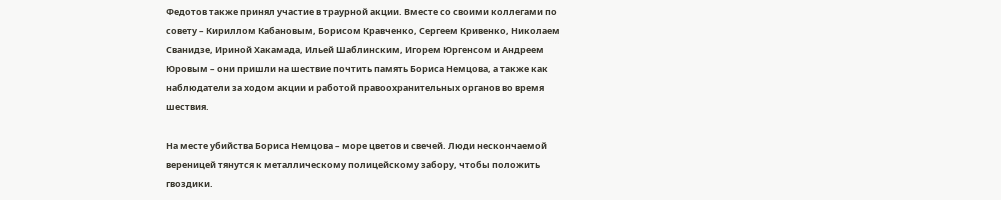Федотов также принял участие в траурной акции. Вместе со своими коллегами по совету – Кириллом Кабановым, Борисом Кравченко, Сергеем Кривенко, Николаем Сванидзе, Ириной Хакамада, Ильей Шаблинским, Игорем Юргенсом и Андреем Юровым – они пришли на шествие почтить память Бориса Немцова, а также как наблюдатели за ходом акции и работой правоохранительных органов во время шествия.

На месте убийства Бориса Немцова – море цветов и свечей. Люди нескончаемой вереницей тянутся к металлическому полицейскому забору, чтобы положить гвоздики.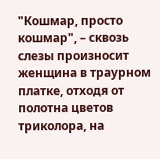"Кошмар, просто кошмар", – сквозь слезы произносит женщина в траурном платке, отходя от полотна цветов триколора, на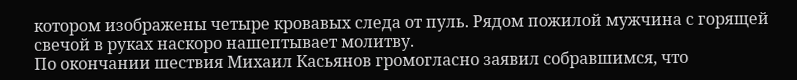котором изображены четыре кровавых следа от пуль. Рядом пожилой мужчина с горящей свечой в руках наскоро нашептывает молитву.
По окончании шествия Михаил Касьянов громогласно заявил собравшимся, что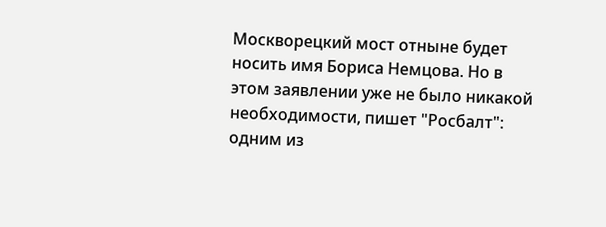Москворецкий мост отныне будет носить имя Бориса Немцова. Но в этом заявлении уже не было никакой необходимости, пишет "Росбалт": одним из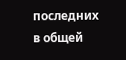последних в общей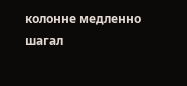колонне медленно шагал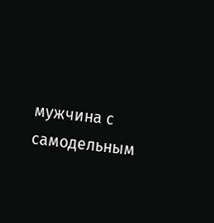мужчина с самодельным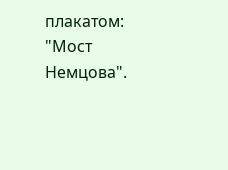плакатом: "Мост Немцова".